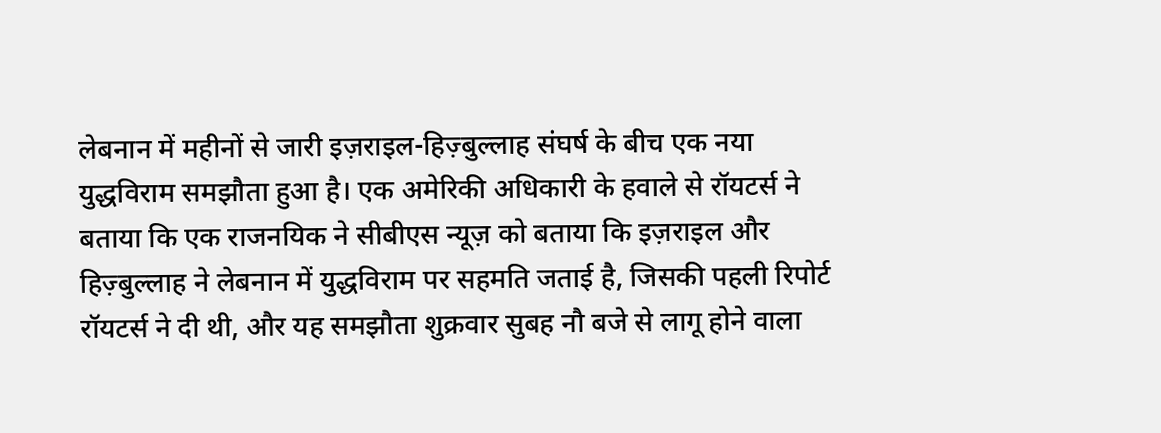लेबनान में महीनों से जारी इज़राइल-हिज़्बुल्लाह संघर्ष के बीच एक नया युद्धविराम समझौता हुआ है। एक अमेरिकी अधिकारी के हवाले से रॉयटर्स ने बताया कि एक राजनयिक ने सीबीएस न्यूज़ को बताया कि इज़राइल और हिज़्बुल्लाह ने लेबनान में युद्धविराम पर सहमति जताई है, जिसकी पहली रिपोर्ट रॉयटर्स ने दी थी, और यह समझौता शुक्रवार सुबह नौ बजे से लागू होने वाला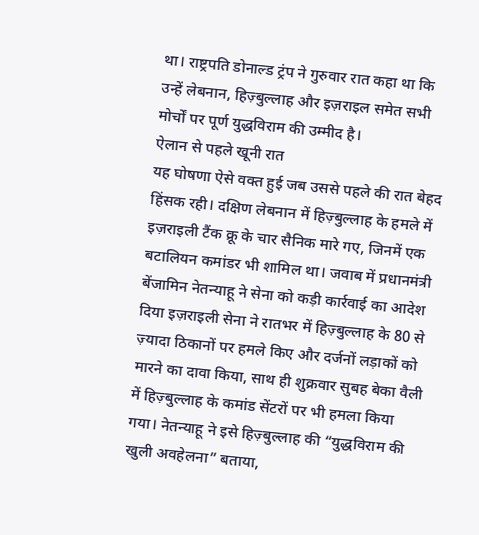था। राष्ट्रपति डोनाल्ड ट्रंप ने गुरुवार रात कहा था कि उन्हें लेबनान, हिज़्बुल्लाह और इज़राइल समेत सभी मोर्चों पर पूर्ण युद्धविराम की उम्मीद है।
ऐलान से पहले खूनी रात
यह घोषणा ऐसे वक्त हुई जब उससे पहले की रात बेहद हिंसक रही। दक्षिण लेबनान में हिज़्बुल्लाह के हमले में इज़राइली टैंक क्रू के चार सैनिक मारे गए, जिनमें एक बटालियन कमांडर भी शामिल था। जवाब में प्रधानमंत्री बेंजामिन नेतन्याहू ने सेना को कड़ी कार्रवाई का आदेश दिया इज़राइली सेना ने रातभर में हिज़्बुल्लाह के 80 से ज़्यादा ठिकानों पर हमले किए और दर्जनों लड़ाकों को मारने का दावा किया, साथ ही शुक्रवार सुबह बेका वैली में हिज़्बुल्लाह के कमांड सेंटरों पर भी हमला किया गया। नेतन्याहू ने इसे हिज़्बुल्लाह की “युद्धविराम की खुली अवहेलना” बताया,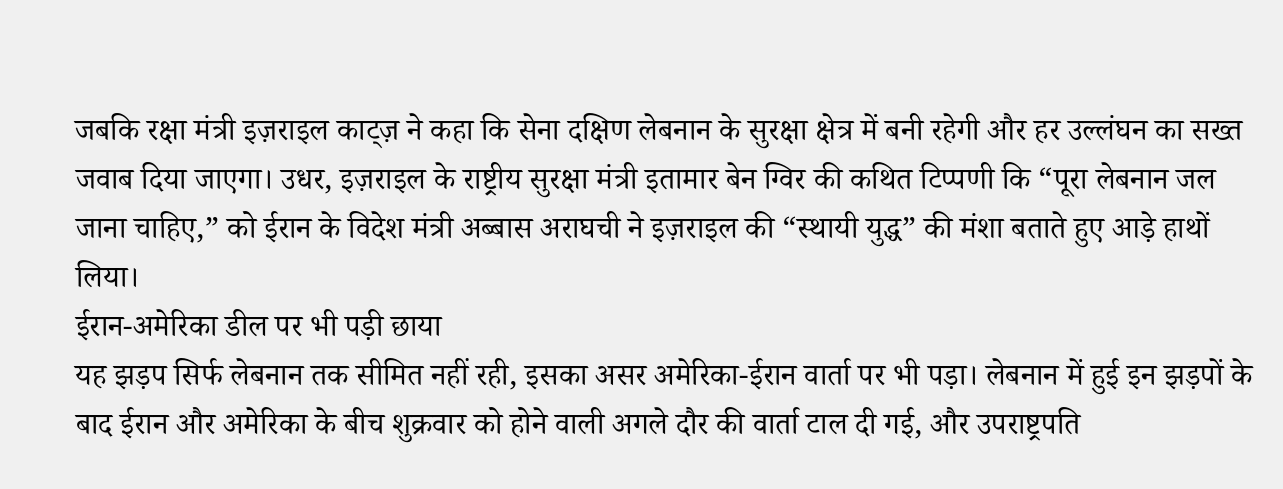जबकि रक्षा मंत्री इज़राइल काट्ज़ ने कहा कि सेना दक्षिण लेबनान के सुरक्षा क्षेत्र में बनी रहेगी और हर उल्लंघन का सख्त जवाब दिया जाएगा। उधर, इज़राइल के राष्ट्रीय सुरक्षा मंत्री इतामार बेन ग्विर की कथित टिप्पणी कि “पूरा लेबनान जल जाना चाहिए,” को ईरान के विदेश मंत्री अब्बास अराघची ने इज़राइल की “स्थायी युद्ध” की मंशा बताते हुए आड़े हाथों लिया।
ईरान-अमेरिका डील पर भी पड़ी छाया
यह झड़प सिर्फ लेबनान तक सीमित नहीं रही, इसका असर अमेरिका-ईरान वार्ता पर भी पड़ा। लेबनान में हुई इन झड़पों के बाद ईरान और अमेरिका के बीच शुक्रवार को होने वाली अगले दौर की वार्ता टाल दी गई, और उपराष्ट्रपति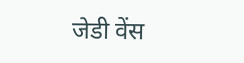जेडी वेंस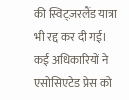की स्विट्ज़रलैंड यात्रा भी रद्द कर दी गई। कई अधिकारियों ने एसोसिएटेड प्रेस को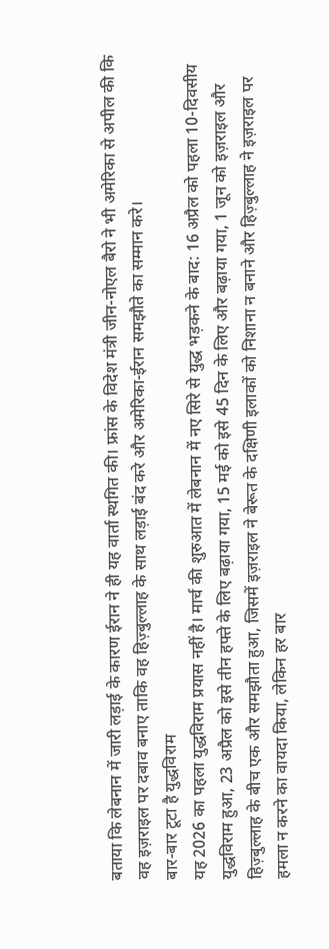बताया कि लेबनान में जारी लड़ाई के कारण ईरान ने ही यह वार्ता स्थगित की। फ्रांस के विदेश मंत्री जीन-नोएल बैरो ने भी अमेरिका से अपील की कि वह इज़राइल पर दबाव बनाए ताकि वह हिज़्बुल्लाह के साथ लड़ाई बंद करे और अमेरिका-ईरान समझौते का सम्मान करे।
बार-बार टूटा है युद्धविराम
यह 2026 का पहला युद्धविराम प्रयास नहीं है। मार्च की शुरुआत में लेबनान में नए सिरे से युद्ध भड़कने के बाद: 16 अप्रैल को पहला 10-दिवसीय युद्धविराम हुआ, 23 अप्रैल को इसे तीन हफ्ते के लिए बढ़ाया गया, 15 मई को इसे 45 दिन के लिए और बढ़ाया गया, 1 जून को इज़राइल और हिज़्बुल्लाह के बीच एक और समझौता हुआ, जिसमें इज़राइल ने बेरूत के दक्षिणी इलाकों को निशाना न बनाने और हिज़्बुल्लाह ने इज़राइल पर हमला न करने का वायदा किया, लेकिन हर बार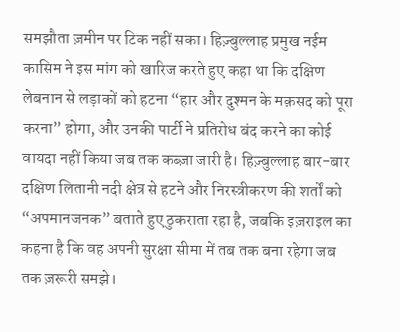समझौता ज़मीन पर टिक नहीं सका। हिज़्बुल्लाह प्रमुख नईम कासिम ने इस मांग को खारिज करते हुए कहा था कि दक्षिण लेबनान से लड़ाकों को हटना “हार और दुश्मन के मक़सद को पूरा करना” होगा, और उनकी पार्टी ने प्रतिरोध बंद करने का कोई वायदा नहीं किया जब तक कब्ज़ा जारी है। हिज़्बुल्लाह बार-बार दक्षिण लितानी नदी क्षेत्र से हटने और निरस्त्रीकरण की शर्तों को “अपमानजनक” बताते हुए ठुकराता रहा है, जबकि इज़राइल का कहना है कि वह अपनी सुरक्षा सीमा में तब तक बना रहेगा जब तक ज़रूरी समझे।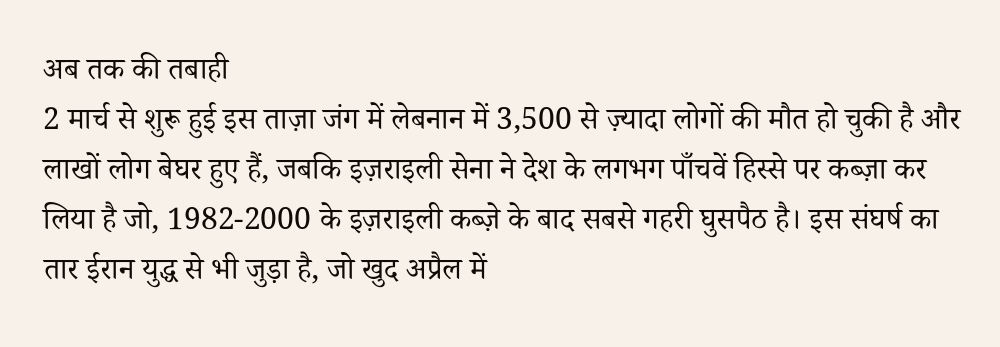अब तक की तबाही
2 मार्च से शुरू हुई इस ताज़ा जंग में लेबनान में 3,500 से ज़्यादा लोगों की मौत हो चुकी है और लाखों लोग बेघर हुए हैं, जबकि इज़राइली सेना ने देश के लगभग पाँचवें हिस्से पर कब्ज़ा कर लिया है जो, 1982-2000 के इज़राइली कब्ज़े के बाद सबसे गहरी घुसपैठ है। इस संघर्ष का तार ईरान युद्ध से भी जुड़ा है, जो खुद अप्रैल में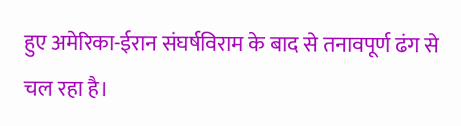हुए अमेरिका-ईरान संघर्षविराम के बाद से तनावपूर्ण ढंग से चल रहा है।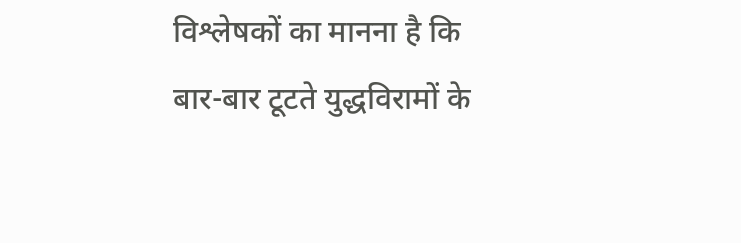विश्लेषकों का मानना है कि बार-बार टूटते युद्धविरामों के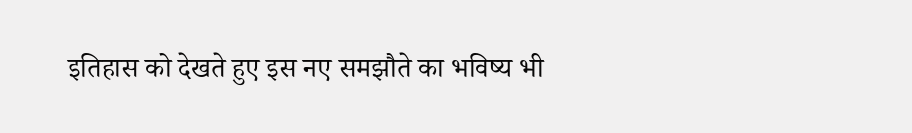इतिहास को देखते हुए इस नए समझौते का भविष्य भी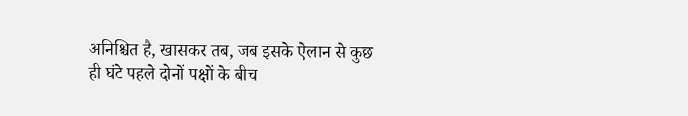अनिश्चित है, खासकर तब, जब इसके ऐलान से कुछ ही घंटे पहले दोनों पक्षों के बीच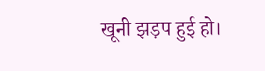खूनी झड़प हुई हो।